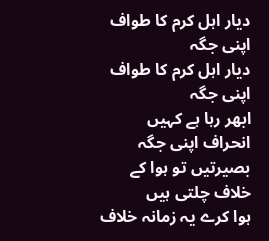دیار اہل کرم کا طواف اپنی جگہ
دیار اہل کرم کا طواف اپنی جگہ
ابھر رہا ہے کہیں انحراف اپنی جگہ
بصیرتیں تو ہوا کے خلاف چلتی ہیں
ہوا کرے یہ زمانہ خلاف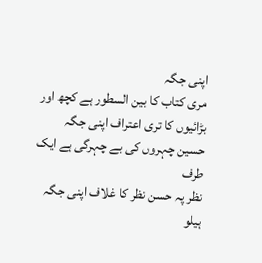اپنی جگہ
مری کتاب کا بین السطور ہے کچھ اور
بڑائیوں کا تری اعتراف اپنی جگہ
حسین چہروں کی بے چہرگی ہے ایک طرف
نظر پہ حسن نظر کا غلاف اپنی جگہ
ہیلو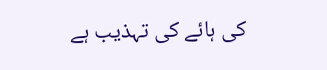کی ہائے کی تہذیب ہے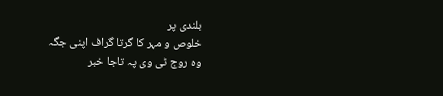بلندی پر
خلوص و مہر کا گرتا گراف اپنی جگہ
وہ روج ٹی وی پہ تاجا خبر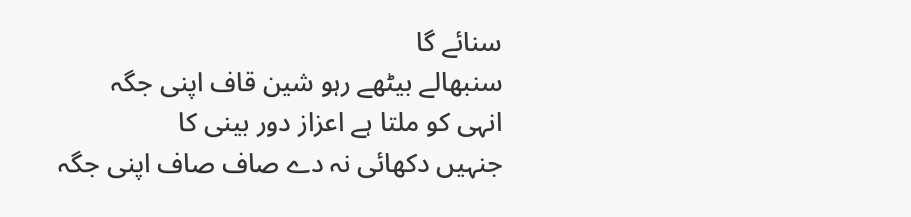سنائے گا
سنبھالے بیٹھے رہو شین قاف اپنی جگہ
انہی کو ملتا ہے اعزاز دور بینی کا
جنہیں دکھائی نہ دے صاف صاف اپنی جگہ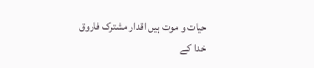حیات و موت ہیں اقدار مشترک فاروق
خدا کے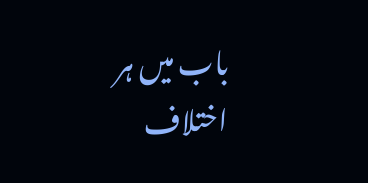باب میں ہر اختلاف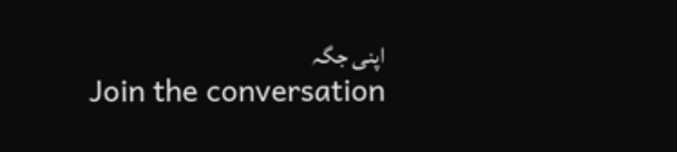اپنی جگہ
Join the conversation